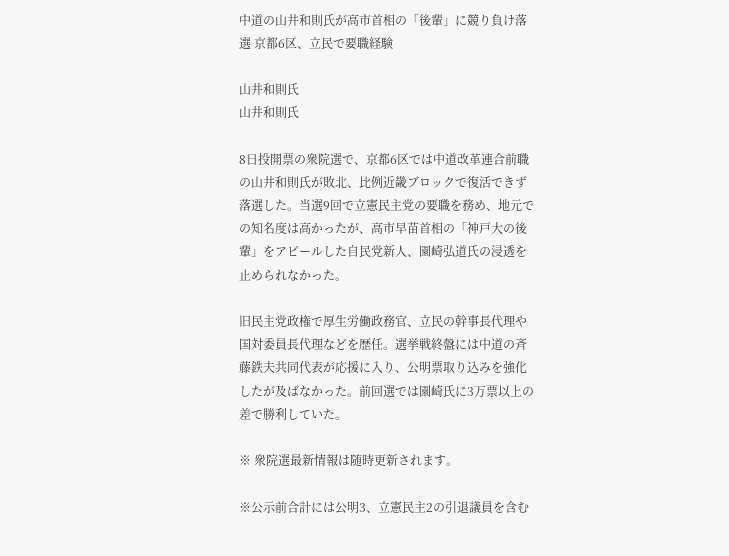中道の山井和則氏が高市首相の「後輩」に競り負け落選 京都6区、立民で要職経験

山井和則氏
山井和則氏

8日投開票の衆院選で、京都6区では中道改革連合前職の山井和則氏が敗北、比例近畿ブロックで復活できず落選した。当選9回で立憲民主党の要職を務め、地元での知名度は高かったが、高市早苗首相の「神戸大の後輩」をアピールした自民党新人、園崎弘道氏の浸透を止められなかった。

旧民主党政権で厚生労働政務官、立民の幹事長代理や国対委員長代理などを歴任。選挙戦終盤には中道の斉藤鉄夫共同代表が応援に入り、公明票取り込みを強化したが及ばなかった。前回選では園崎氏に3万票以上の差で勝利していた。

※ 衆院選最新情報は随時更新されます。

※公示前合計には公明3、立憲民主2の引退議員を含む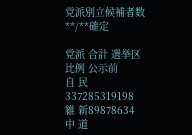党派別立候補者数 **/**確定

党派 合計 選挙区 比例 公示前
自 民337285319198
維 新89878634
中 道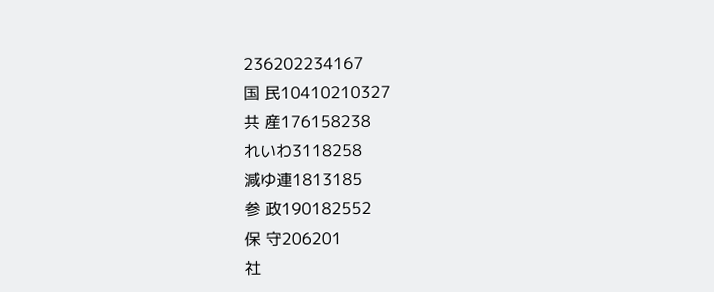236202234167
国 民10410210327
共 産176158238
れいわ3118258
減ゆ連1813185
参 政190182552
保 守206201
社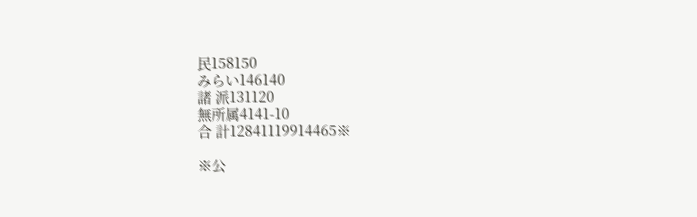民158150
みらい146140
諸 派131120
無所属4141-10
合 計12841119914465※

※公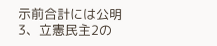示前合計には公明3、立憲民主2の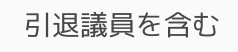引退議員を含む